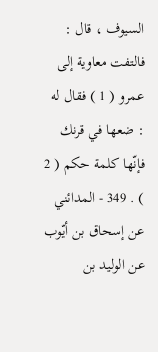السيوف ، قال : فالتفت معاوية إلى عمرو ( 1 ) فقال له : ضعها في قرنك فإنّها كلمة حكم ( 2 ) . 349 - المدائني عن إسحاق بن أيّوب عن الوليد بن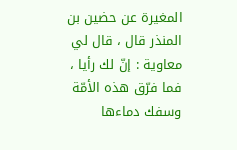المغيرة عن حضين بن المنذر قال ، قال لي معاوية : إنّ لك رأيا ، فما فرّق هذه الأمّة وسفك دماءها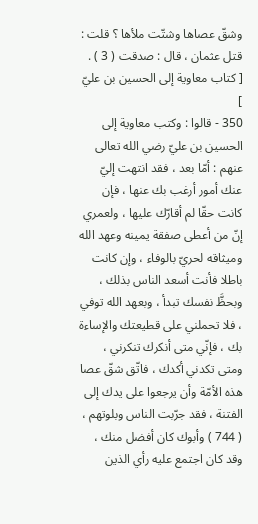وشقّ عصاها وشتّت ملأها ؟ قلت : قتل عثمان ، قال : صدقت ( 3 ) .
[ كتاب معاوية إلى الحسين بن عليّ ]
350 - قالوا : وكتب معاوية إلى الحسين بن عليّ رضي الله تعالى عنهم : أمّا بعد ، فقد انتهت إليّ عنك أمور أرغب بك عنها ، فإن كانت حقّا لم أقارّك عليها ، ولعمري إنّ من أعطى صفقة يمينه وعهد الله وميثاقه لحريّ بالوفاء ، وإن كانت باطلا فأنت أسعد الناس بذلك ، وبحظَّ نفسك تبدأ ، وبعهد الله توفي ، فلا تحملني على قطيعتك والإساءة بك ، فإنّي متى أنكرك تنكرني ، ومتى تكدني أكدك ، فاتّق شقّ عصا هذه الأمّة وأن يرجعوا على يدك إلى الفتنة ، فقد جرّبت الناس وبلوتهم ، ( 744 ) وأبوك كان أفضل منك ، وقد كان اجتمع عليه رأي الذين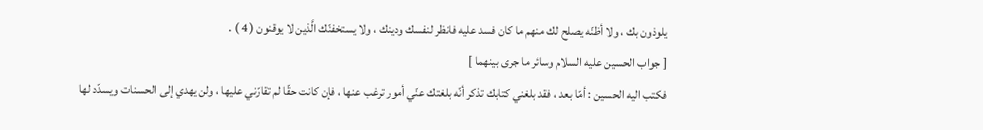يلوذون بك ، ولا أظنّه يصلح لك منهم ما كان فسد عليه فانظر لنفسك ودينك ، ولا يستخفنّك الَّذين لا يوقنون ( 4 ) .
[ جواب الحسين عليه السلام وسائر ما جرى بينهما ]
فكتب اليه الحسين : أمّا بعد ، فقد بلغني كتابك تذكر أنّه بلغتك عنّي أمور ترغب عنها ، فإن كانت حقّا لم تقارّني عليها ، ولن يهدي إلى الحسنات ويسدّد لها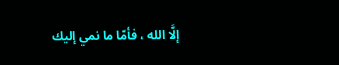إلَّا الله ، فأمّا ما نمي إليك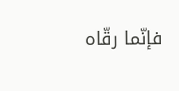فإنّما رقّاه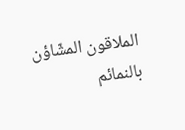الملاقون المشّاؤن بالنمائم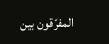المفرّقون بين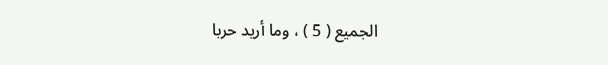الجميع ( 5 ) ، وما أريد حربا